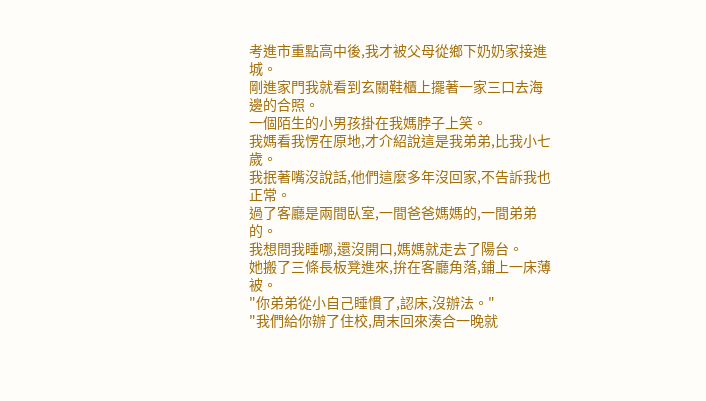考進市重點高中後,我才被父母從鄉下奶奶家接進城。
剛進家門我就看到玄關鞋櫃上擺著一家三口去海邊的合照。
一個陌生的小男孩掛在我媽脖子上笑。
我媽看我愣在原地,才介紹說這是我弟弟,比我小七歲。
我抿著嘴沒說話,他們這麼多年沒回家,不告訴我也正常。
過了客廳是兩間臥室,一間爸爸媽媽的,一間弟弟的。
我想問我睡哪,還沒開口,媽媽就走去了陽台。
她搬了三條長板凳進來,拚在客廳角落,鋪上一床薄被。
"你弟弟從小自己睡慣了,認床,沒辦法。"
"我們給你辦了住校,周末回來湊合一晚就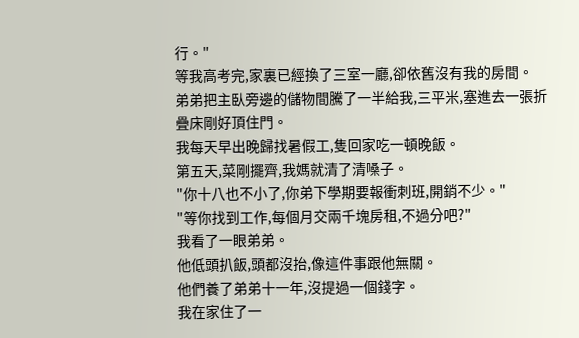行。"
等我高考完,家裏已經換了三室一廳,卻依舊沒有我的房間。
弟弟把主臥旁邊的儲物間騰了一半給我,三平米,塞進去一張折疊床剛好頂住門。
我每天早出晚歸找暑假工,隻回家吃一頓晚飯。
第五天,菜剛擺齊,我媽就清了清嗓子。
"你十八也不小了,你弟下學期要報衝刺班,開銷不少。"
"等你找到工作,每個月交兩千塊房租,不過分吧?"
我看了一眼弟弟。
他低頭扒飯,頭都沒抬,像這件事跟他無關。
他們養了弟弟十一年,沒提過一個錢字。
我在家住了一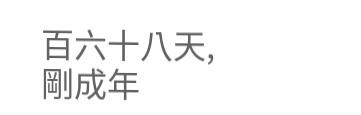百六十八天,剛成年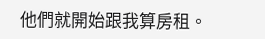他們就開始跟我算房租。